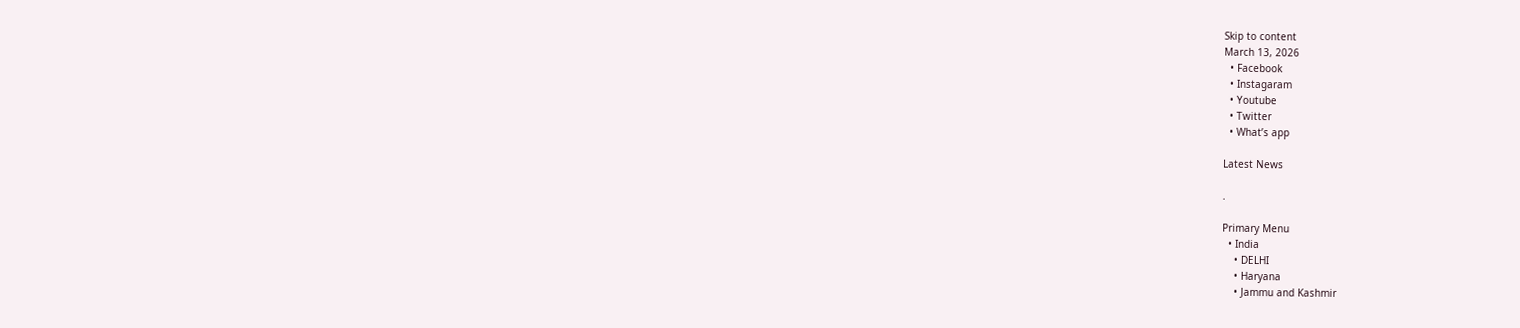Skip to content
March 13, 2026
  • Facebook
  • Instagaram
  • Youtube
  • Twitter
  • What’s app

Latest News

.

Primary Menu
  • India
    • DELHI
    • Haryana
    • Jammu and Kashmir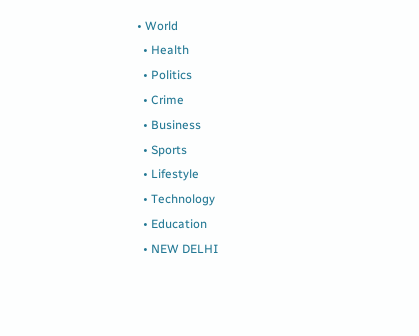• World
  • Health
  • Politics
  • Crime
  • Business
  • Sports
  • Lifestyle
  • Technology
  • Education
  • NEW DELHI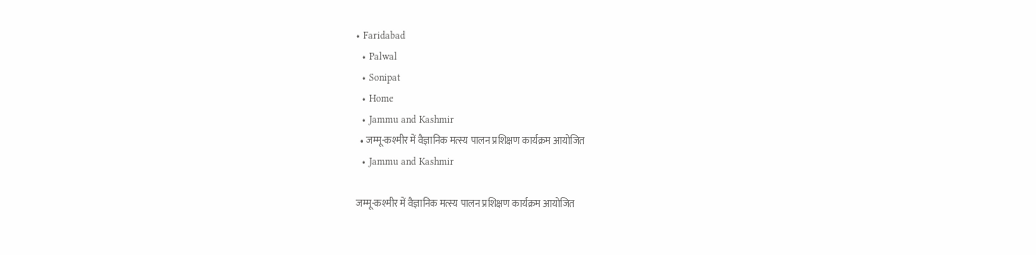• Faridabad
  • Palwal
  • Sonipat
  • Home
  • Jammu and Kashmir
  • जम्मू-कश्मीर में वैज्ञानिक मत्स्य पालन प्रशिक्षण कार्यक्रम आयोजित
  • Jammu and Kashmir

जम्मू-कश्मीर में वैज्ञानिक मत्स्य पालन प्रशिक्षण कार्यक्रम आयोजित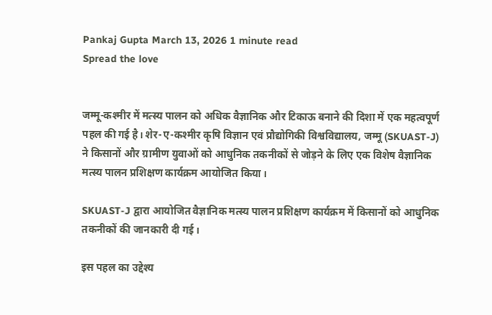Pankaj Gupta March 13, 2026 1 minute read
Spread the love


जम्मू-कश्मीर में मत्स्य पालन को अधिक वैज्ञानिक और टिकाऊ बनाने की दिशा में एक महत्वपूर्ण पहल की गई है। शेर-ए-कश्मीर कृषि विज्ञान एवं प्रौद्योगिकी विश्वविद्यालय, जम्मू (SKUAST-J) ने किसानों और ग्रामीण युवाओं को आधुनिक तकनीकों से जोड़ने के लिए एक विशेष वैज्ञानिक मत्स्य पालन प्रशिक्षण कार्यक्रम आयोजित किया।

SKUAST-J द्वारा आयोजित वैज्ञानिक मत्स्य पालन प्रशिक्षण कार्यक्रम में किसानों को आधुनिक तकनीकों की जानकारी दी गई।

इस पहल का उद्देश्य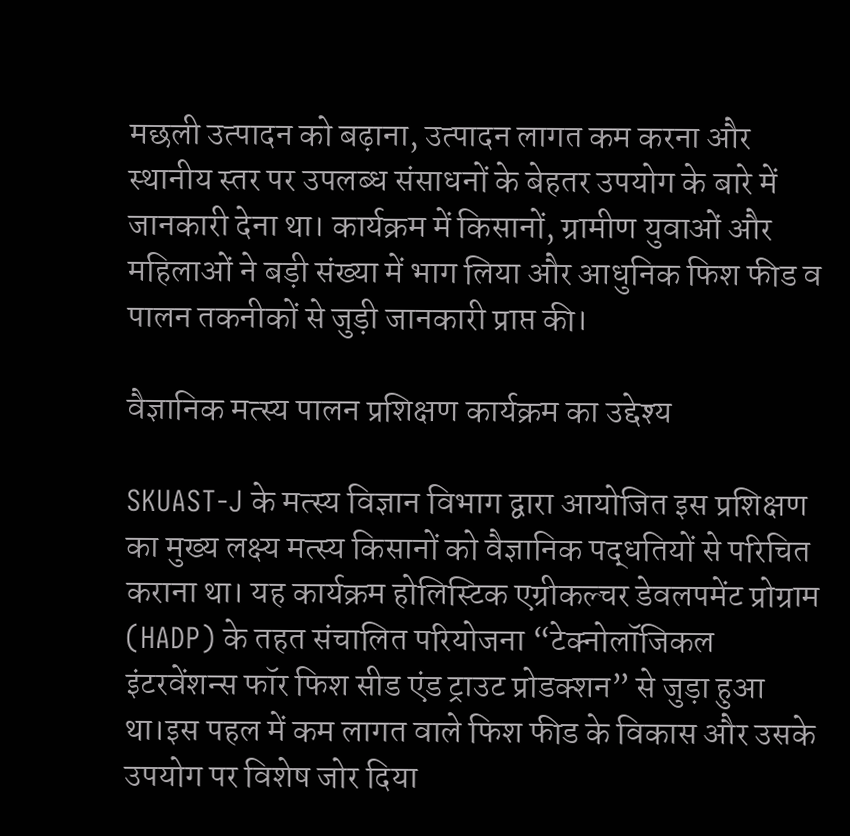मछली उत्पादन को बढ़ाना, उत्पादन लागत कम करना और स्थानीय स्तर पर उपलब्ध संसाधनों के बेहतर उपयोग के बारे में जानकारी देना था। कार्यक्रम में किसानों, ग्रामीण युवाओं और महिलाओं ने बड़ी संख्या में भाग लिया और आधुनिक फिश फीड व पालन तकनीकों से जुड़ी जानकारी प्राप्त की।

वैज्ञानिक मत्स्य पालन प्रशिक्षण कार्यक्रम का उद्देश्य

SKUAST-J के मत्स्य विज्ञान विभाग द्वारा आयोजित इस प्रशिक्षण का मुख्य लक्ष्य मत्स्य किसानों को वैज्ञानिक पद्धतियों से परिचित कराना था। यह कार्यक्रम होलिस्टिक एग्रीकल्चर डेवलपमेंट प्रोग्राम (HADP) के तहत संचालित परियोजना “टेक्नोलॉजिकल इंटरवेंशन्स फॉर फिश सीड एंड ट्राउट प्रोडक्शन” से जुड़ा हुआ था।इस पहल में कम लागत वाले फिश फीड के विकास और उसके उपयोग पर विशेष जोर दिया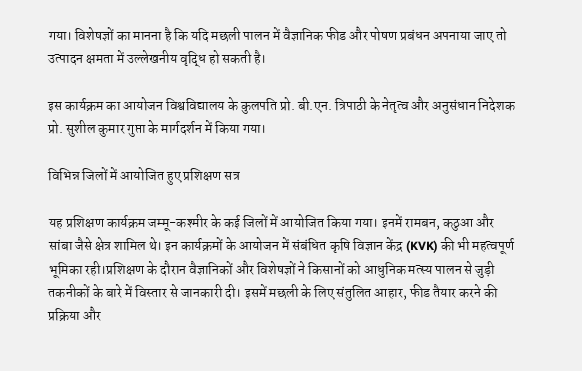गया। विशेषज्ञों का मानना है कि यदि मछली पालन में वैज्ञानिक फीड और पोषण प्रबंधन अपनाया जाए तो उत्पादन क्षमता में उल्लेखनीय वृद्धि हो सकती है।

इस कार्यक्रम का आयोजन विश्वविद्यालय के कुलपति प्रो. बी.एन. त्रिपाठी के नेतृत्व और अनुसंधान निदेशक प्रो. सुशील कुमार गुप्ता के मार्गदर्शन में किया गया।

विभिन्न जिलों में आयोजित हुए प्रशिक्षण सत्र

यह प्रशिक्षण कार्यक्रम जम्मू-कश्मीर के कई जिलों में आयोजित किया गया। इनमें रामबन, कठुआ और सांबा जैसे क्षेत्र शामिल थे। इन कार्यक्रमों के आयोजन में संबंधित कृषि विज्ञान केंद्र (KVK) की भी महत्वपूर्ण भूमिका रही।प्रशिक्षण के दौरान वैज्ञानिकों और विशेषज्ञों ने किसानों को आधुनिक मत्स्य पालन से जुड़ी तकनीकों के बारे में विस्तार से जानकारी दी। इसमें मछली के लिए संतुलित आहार, फीड तैयार करने की प्रक्रिया और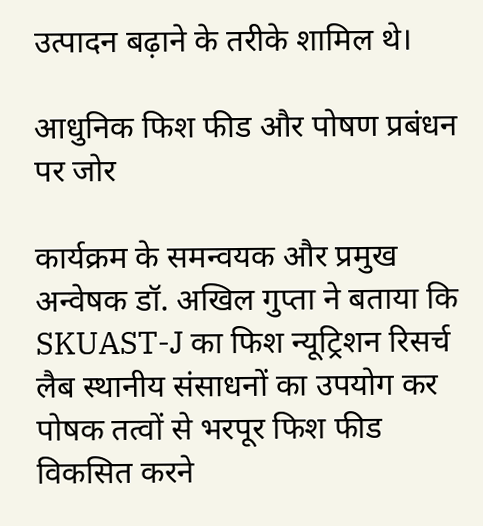उत्पादन बढ़ाने के तरीके शामिल थे।

आधुनिक फिश फीड और पोषण प्रबंधन पर जोर

कार्यक्रम के समन्वयक और प्रमुख अन्वेषक डॉ. अखिल गुप्ता ने बताया कि SKUAST-J का फिश न्यूट्रिशन रिसर्च लैब स्थानीय संसाधनों का उपयोग कर पोषक तत्वों से भरपूर फिश फीड विकसित करने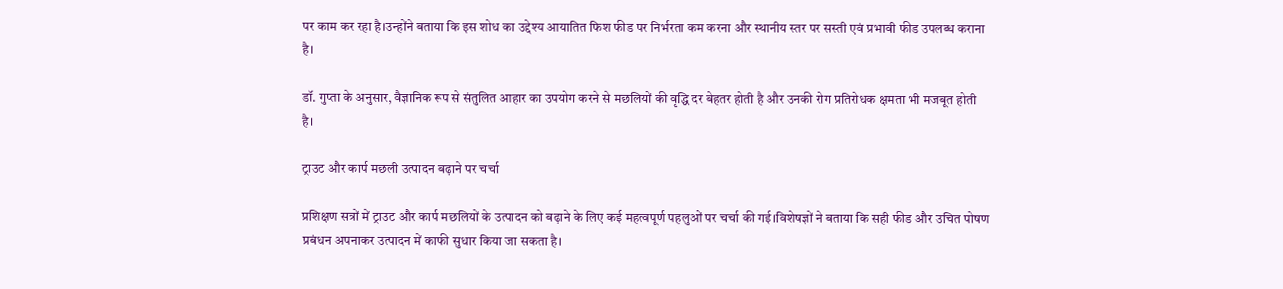पर काम कर रहा है।उन्होंने बताया कि इस शोध का उद्देश्य आयातित फिश फीड पर निर्भरता कम करना और स्थानीय स्तर पर सस्ती एवं प्रभावी फीड उपलब्ध कराना है।

डॉ. गुप्ता के अनुसार, वैज्ञानिक रूप से संतुलित आहार का उपयोग करने से मछलियों की वृद्धि दर बेहतर होती है और उनकी रोग प्रतिरोधक क्षमता भी मजबूत होती है।

ट्राउट और कार्प मछली उत्पादन बढ़ाने पर चर्चा

प्रशिक्षण सत्रों में ट्राउट और कार्प मछलियों के उत्पादन को बढ़ाने के लिए कई महत्वपूर्ण पहलुओं पर चर्चा की गई।विशेषज्ञों ने बताया कि सही फीड और उचित पोषण प्रबंधन अपनाकर उत्पादन में काफी सुधार किया जा सकता है।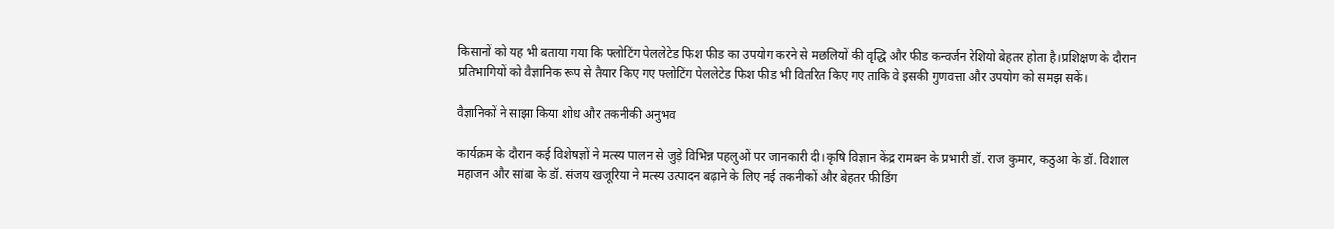किसानों को यह भी बताया गया कि फ्लोटिंग पेललेटेड फिश फीड का उपयोग करने से मछलियों की वृद्धि और फीड कन्वर्जन रेशियो बेहतर होता है।प्रशिक्षण के दौरान प्रतिभागियों को वैज्ञानिक रूप से तैयार किए गए फ्लोटिंग पेललेटेड फिश फीड भी वितरित किए गए ताकि वे इसकी गुणवत्ता और उपयोग को समझ सकें।

वैज्ञानिकों ने साझा किया शोध और तकनीकी अनुभव

कार्यक्रम के दौरान कई विशेषज्ञों ने मत्स्य पालन से जुड़े विभिन्न पहलुओं पर जानकारी दी।कृषि विज्ञान केंद्र रामबन के प्रभारी डॉ. राज कुमार, कठुआ के डॉ. विशाल महाजन और सांबा के डॉ. संजय खजूरिया ने मत्स्य उत्पादन बढ़ाने के लिए नई तकनीकों और बेहतर फीडिंग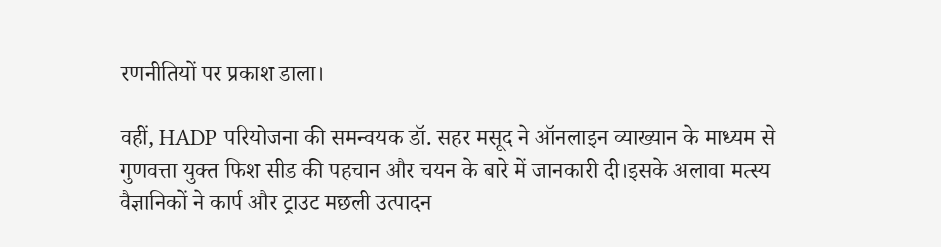रणनीतियों पर प्रकाश डाला।

वहीं, HADP परियोजना की समन्वयक डॉ. सहर मसूद ने ऑनलाइन व्याख्यान के माध्यम से गुणवत्ता युक्त फिश सीड की पहचान और चयन के बारे में जानकारी दी।इसके अलावा मत्स्य वैज्ञानिकों ने कार्प और ट्राउट मछली उत्पादन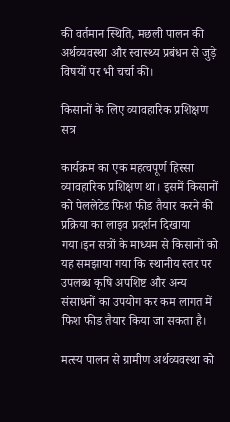की वर्तमान स्थिति, मछली पालन की अर्थव्यवस्था और स्वास्थ्य प्रबंधन से जुड़े विषयों पर भी चर्चा की।

किसानों के लिए व्यावहारिक प्रशिक्षण सत्र

कार्यक्रम का एक महत्वपूर्ण हिस्सा व्यावहारिक प्रशिक्षण था। इसमें किसानों को पेललेटेड फिश फीड तैयार करने की प्रक्रिया का लाइव प्रदर्शन दिखाया गया।इन सत्रों के माध्यम से किसानों को यह समझाया गया कि स्थानीय स्तर पर उपलब्ध कृषि अपशिष्ट और अन्य संसाधनों का उपयोग कर कम लागत में फिश फीड तैयार किया जा सकता है।

मत्स्य पालन से ग्रामीण अर्थव्यवस्था को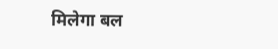मिलेगा बल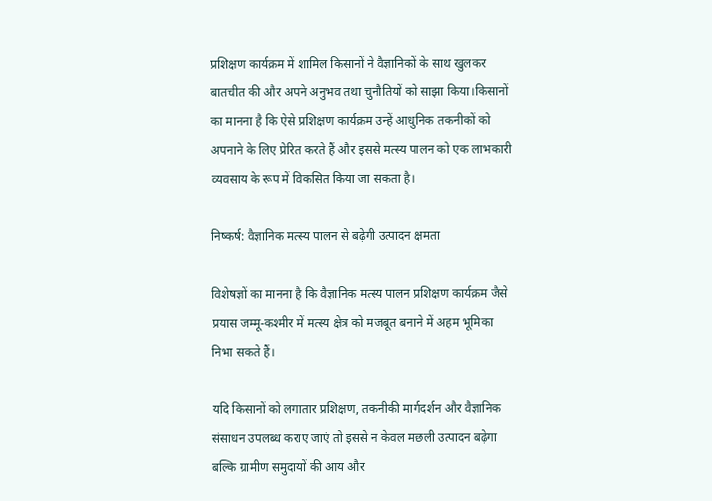प्रशिक्षण कार्यक्रम में शामिल किसानों ने वैज्ञानिकों के साथ खुलकर बातचीत की और अपने अनुभव तथा चुनौतियों को साझा किया।किसानों का मानना है कि ऐसे प्रशिक्षण कार्यक्रम उन्हें आधुनिक तकनीकों को अपनाने के लिए प्रेरित करते हैं और इससे मत्स्य पालन को एक लाभकारी व्यवसाय के रूप में विकसित किया जा सकता है।

निष्कर्ष: वैज्ञानिक मत्स्य पालन से बढ़ेगी उत्पादन क्षमता

विशेषज्ञों का मानना है कि वैज्ञानिक मत्स्य पालन प्रशिक्षण कार्यक्रम जैसे प्रयास जम्मू-कश्मीर में मत्स्य क्षेत्र को मजबूत बनाने में अहम भूमिका निभा सकते हैं।

यदि किसानों को लगातार प्रशिक्षण, तकनीकी मार्गदर्शन और वैज्ञानिक संसाधन उपलब्ध कराए जाएं तो इससे न केवल मछली उत्पादन बढ़ेगा बल्कि ग्रामीण समुदायों की आय और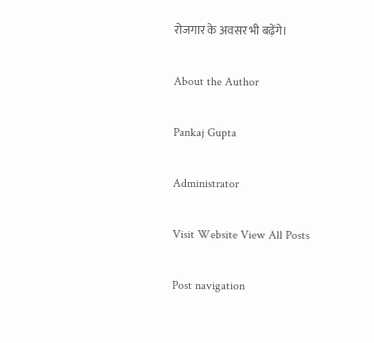रोजगार के अवसर भी बढ़ेंगे।

About the Author

Pankaj Gupta

Administrator

Visit Website View All Posts

Post navigation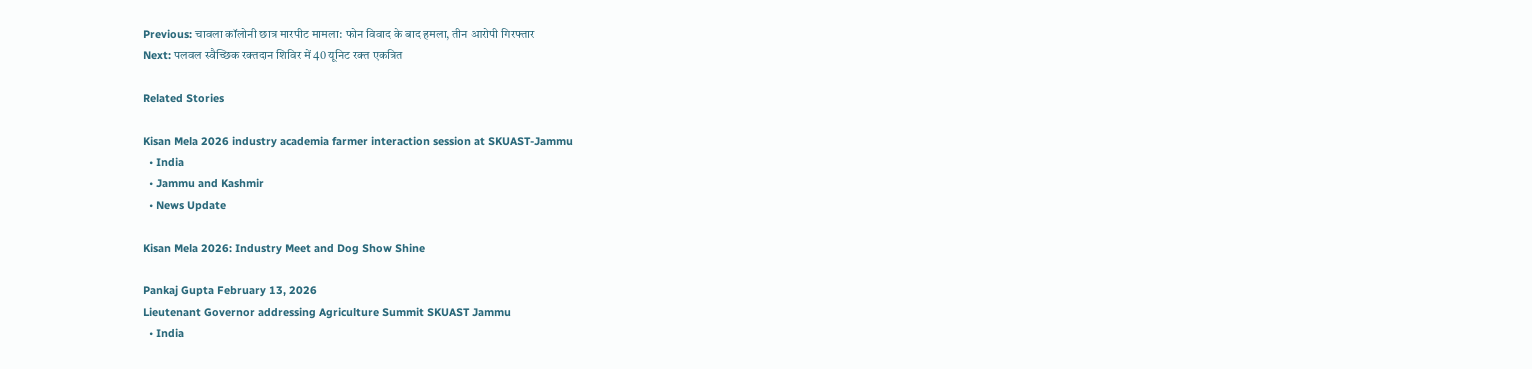Previous: चावला कॉलोनी छात्र मारपीट मामला: फोन विवाद के बाद हमला, तीन आरोपी गिरफ्तार
Next: पलवल स्वैच्छिक रक्तदान शिविर में 40 यूनिट रक्त एकत्रित

Related Stories

Kisan Mela 2026 industry academia farmer interaction session at SKUAST-Jammu
  • India
  • Jammu and Kashmir
  • News Update

Kisan Mela 2026: Industry Meet and Dog Show Shine

Pankaj Gupta February 13, 2026
Lieutenant Governor addressing Agriculture Summit SKUAST Jammu
  • India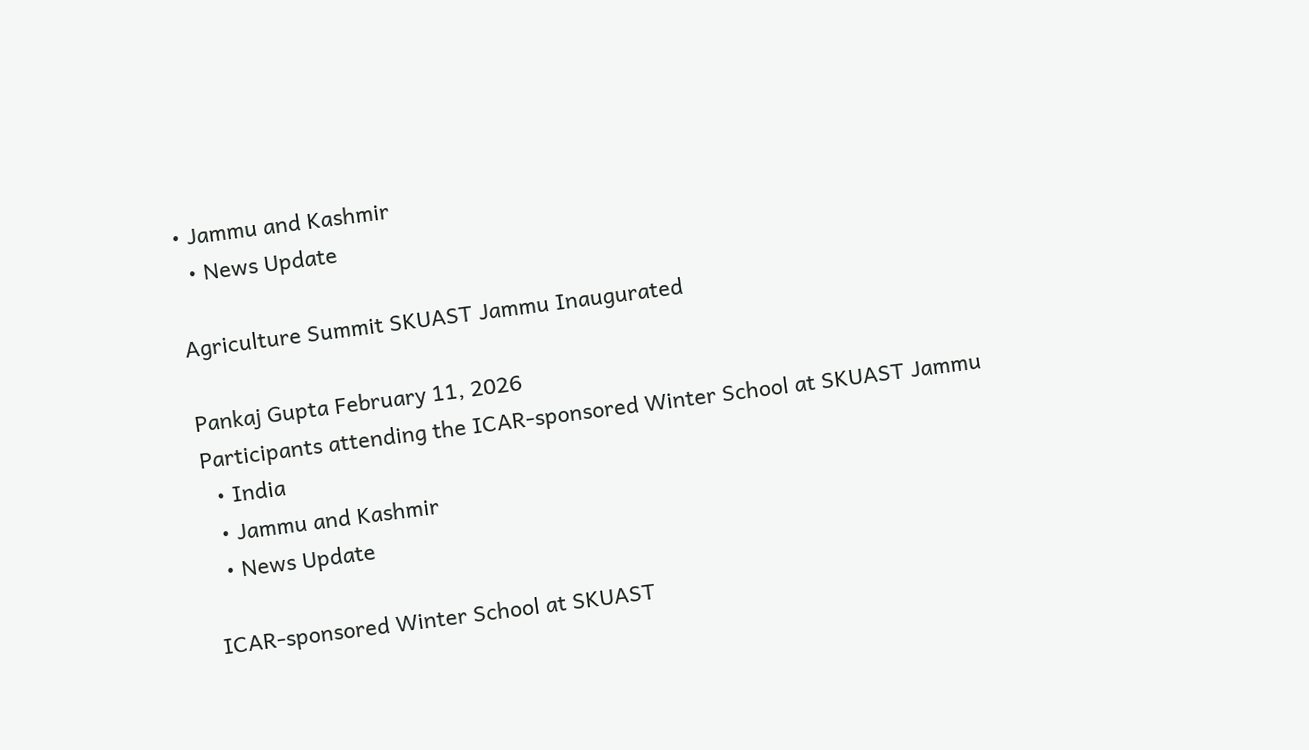• Jammu and Kashmir
  • News Update

Agriculture Summit SKUAST Jammu Inaugurated

Pankaj Gupta February 11, 2026
Participants attending the ICAR-sponsored Winter School at SKUAST Jammu
  • India
  • Jammu and Kashmir
  • News Update

ICAR-sponsored Winter School at SKUAST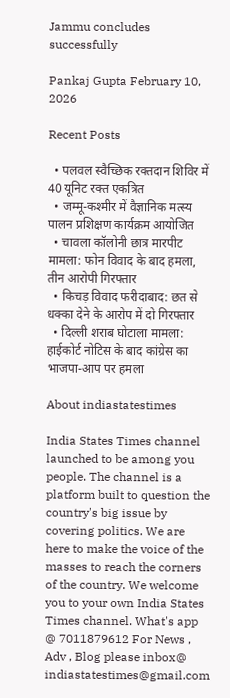Jammu concludes successfully

Pankaj Gupta February 10, 2026

Recent Posts

  • पलवल स्वैच्छिक रक्तदान शिविर में 40 यूनिट रक्त एकत्रित
  • जम्मू-कश्मीर में वैज्ञानिक मत्स्य पालन प्रशिक्षण कार्यक्रम आयोजित
  • चावला कॉलोनी छात्र मारपीट मामला: फोन विवाद के बाद हमला, तीन आरोपी गिरफ्तार
  • किचड़ विवाद फरीदाबाद: छत से धक्का देने के आरोप में दो गिरफ्तार
  • दिल्ली शराब घोटाला मामला: हाईकोर्ट नोटिस के बाद कांग्रेस का भाजपा-आप पर हमला

About indiastatestimes

India States Times channel launched to be among you people. The channel is a platform built to question the country's big issue by covering politics. We are here to make the voice of the masses to reach the corners of the country. We welcome you to your own India States Times channel. What's app @ 7011879612 For News , Adv , Blog please inbox@ indiastatestimes@gmail.com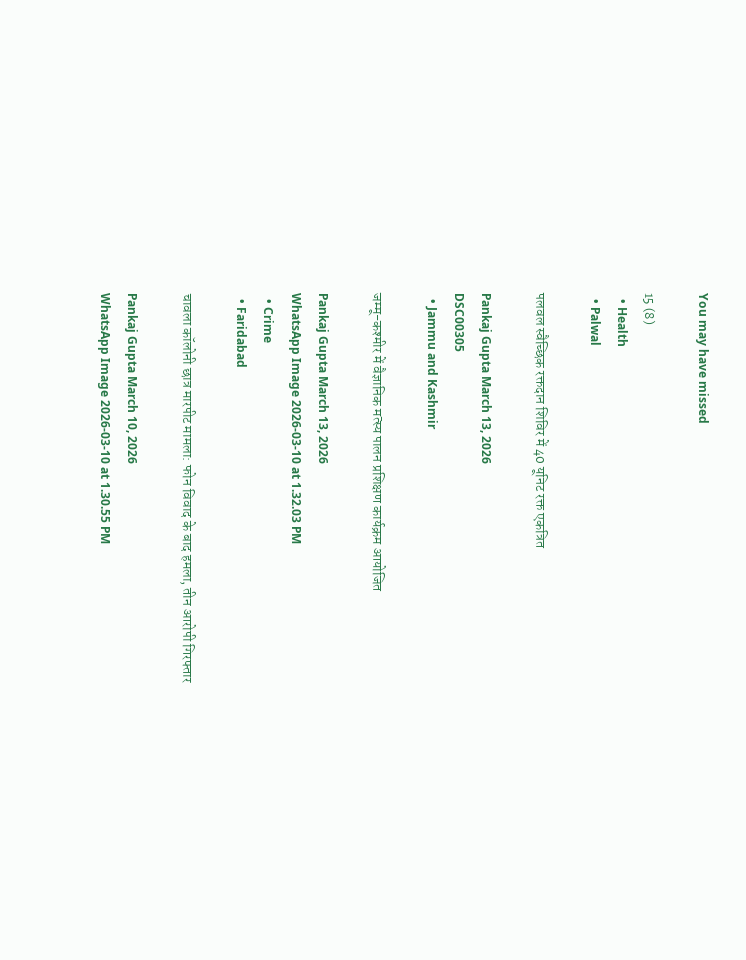You may have missed

15 (8)
  • Health
  • Palwal

पलवल स्वैच्छिक रक्तदान शिविर में 40 यूनिट रक्त एकत्रित

Pankaj Gupta March 13, 2026
DSC00305
  • Jammu and Kashmir

जम्मू-कश्मीर में वैज्ञानिक मत्स्य पालन प्रशिक्षण कार्यक्रम आयोजित

Pankaj Gupta March 13, 2026
WhatsApp Image 2026-03-10 at 1.32.03 PM
  • Crime
  • Faridabad

चावला कॉलोनी छात्र मारपीट मामला: फोन विवाद के बाद हमला, तीन आरोपी गिरफ्तार

Pankaj Gupta March 10, 2026
WhatsApp Image 2026-03-10 at 1.30.55 PM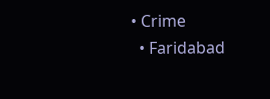• Crime
  • Faridabad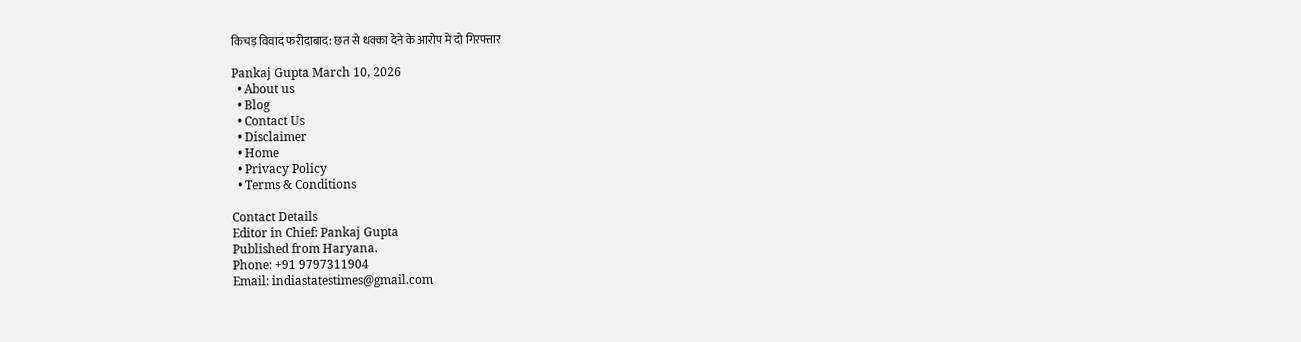किचड़ विवाद फरीदाबाद: छत से धक्का देने के आरोप में दो गिरफ्तार

Pankaj Gupta March 10, 2026
  • About us
  • Blog
  • Contact Us
  • Disclaimer
  • Home
  • Privacy Policy
  • Terms & Conditions

Contact Details
Editor in Chief: Pankaj Gupta
Published from Haryana.
Phone: +91 9797311904
Email: indiastatestimes@gmail.com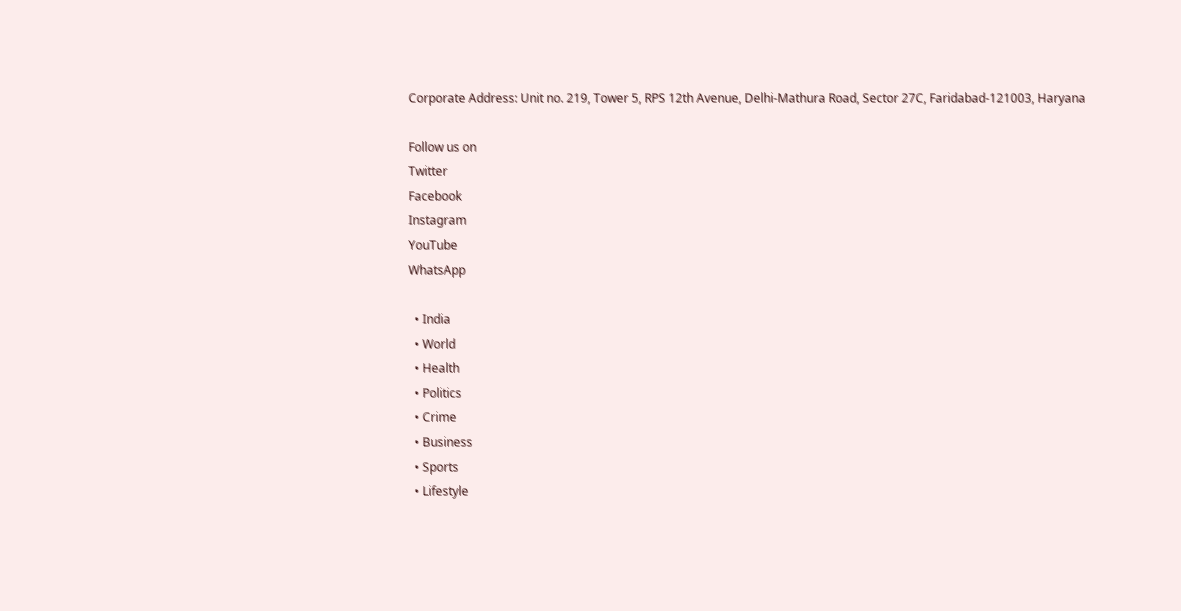Corporate Address: Unit no. 219, Tower 5, RPS 12th Avenue, Delhi-Mathura Road, Sector 27C, Faridabad-121003, Haryana

Follow us on
Twitter
Facebook
Instagram
YouTube
WhatsApp

  • India
  • World
  • Health
  • Politics
  • Crime
  • Business
  • Sports
  • Lifestyle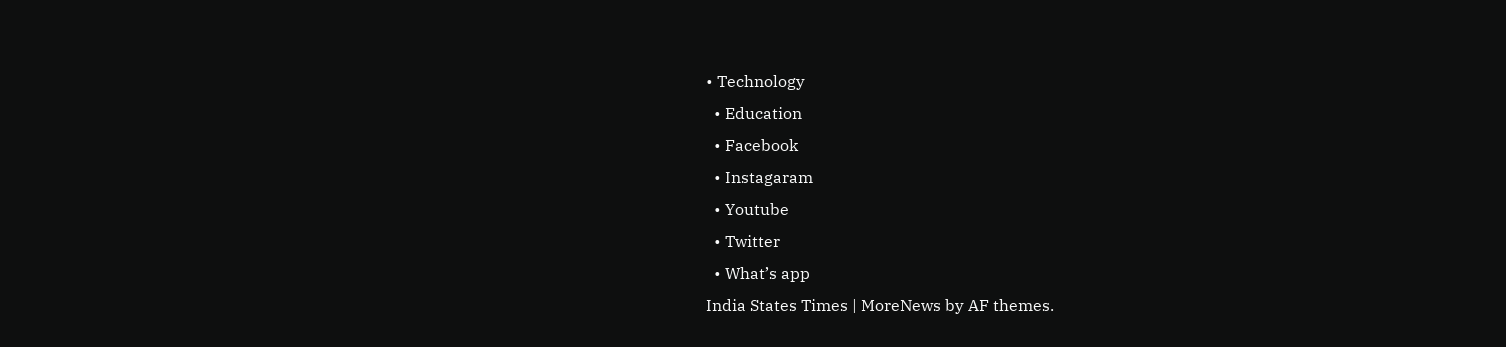• Technology
  • Education
  • Facebook
  • Instagaram
  • Youtube
  • Twitter
  • What’s app
India States Times | MoreNews by AF themes.